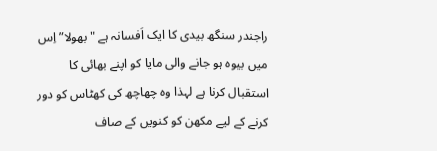راجندر سنگھ بیدی کا ایک اَفسانہ ہے "بھولا” اِس میں بیوہ ہو جانے والی مایا کو اپنے بھائی کا استقبال کرنا ہے لہذا وہ چھاچھ کی کھٹاس کو دور کرنے کے لیے مکھن کو کنویں کے صاف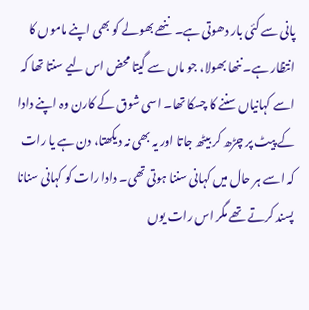پانی سے کئی بار دھوتی ہے۔ ننھے بھولے کو بھی اپنے ماموں کا انتظار ہے۔ ننھا بھولا، جو ماں سے گیتا محض اس لیے سنتا تھا کہ اسے کہانیاں سننے کا چسکا تھا۔ اسی شوق کے کارن وہ اپنے دادا کے پیٹ پر چڑھ کر بیٹھ جاتا اور یہ بھی نہ دیکھتا، دن ہے یا رات کہ اسے ہر حال میں کہانی سننا ہوتی تھی۔ دادا رات کو کہانی سنانا پسند کرتے تھے مگر اس رات یوں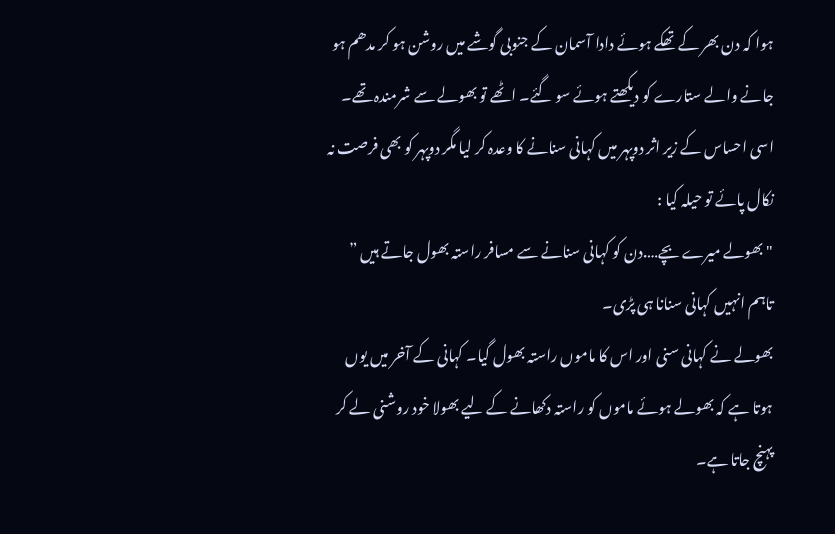ہوا کہ دن بھر کے تھکے ہوئے دادا آسمان کے جنوبی گوشے میں روشن ہو کر مدھم ہو جانے والے ستارے کو دیکھتے ہوئے سو گئے۔ اٹھے تو بھولے سے شرمندہ تھے۔ اسی احساس کے زیر اثر دوپہر میں کہانی سنانے کا وعدہ کر لیا مگر دوپہر کو بھی فرصت نہ نکال پائے تو حیلہ کیا :
"بھولے میرے بچے….دن کو کہانی سنانے سے مسافر راستہ بھول جاتے ہیں ”
تاہم انہیں کہانی سنانا ہی پڑی۔
بھولے نے کہانی سنی اور اس کا ماموں راستہ بھول گیا۔ کہانی کے آخر میں یوں ہوتا ہے کہ بھولے ہوئے ماموں کو راستہ دکھانے کے لیے بھولا خود روشنی لے کر پہنچ جاتا ہے۔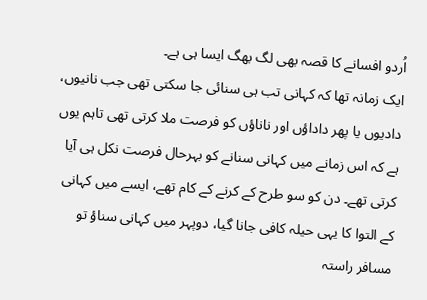اُردو افسانے کا قصہ بھی لگ بھگ ایسا ہی ہے۔
ایک زمانہ تھا کہ کہانی تب ہی سنائی جا سکتی تھی جب نانیوں، دادیوں یا پھر داداؤں اور ناناؤں کو فرصت ملا کرتی تھی تاہم یوں ہے کہ اس زمانے میں کہانی سنانے کو بہرحال فرصت نکل ہی آیا کرتی تھے۔ دن کو سو طرح کے کرنے کے کام تھے، ایسے میں کہانی کے التوا کا یہی حیلہ کافی جانا گیا، دوپہر میں کہانی سناؤ تو مسافر راستہ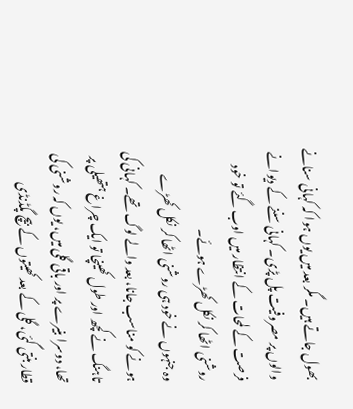بھول جاتے ہیں۔ مگر بعد میں یوں ہوا کہ کہانی سنانے والوں پر مصروفیت پل پڑی۔ کہانی سننے کے دیوانے فرصت کے لمحات کے انتظار میں اوب گئے تو خود روشنی اٹھا کر نکل کھڑے ہوئے۔
وہ جنہوں نے خود ہی روشنی اٹھا کر نکل کھڑے ہونے کو مناسب جانا، بعد والے لوگ تھے۔ کہانی کی تاہنگ نے کچھ اور طول کھینچا تو ایک چراغ ہتھیلی پر تھا، دوسرا بنیرے پر اور باقی گلی میں، یوں کہ روشنی کی قطار بنتی گئی، گلی کے بعد کھیتوں کے بیچ پگڈنڈی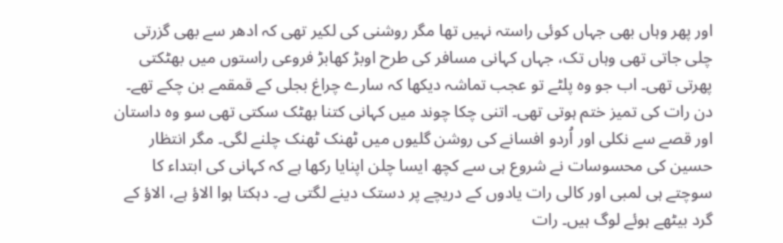اور پھر وہاں بھی جہاں کوئی راستہ نہیں تھا مگر روشنی کی لکیر تھی کہ ادھر سے بھی گزرتی چلی جاتی تھی وہاں تک، جہاں کہانی مسافر کی طرح اوبڑ کھابڑ فروعی راستوں میں بھٹکتی پھرتی تھی۔ اب جو وہ پلٹے تو عجب تماشہ دیکھا کہ سارے چراغ بجلی کے قمقمے بن چکے تھے۔ دن رات کی تمیز ختم ہوتی تھی۔ اتنی چکا چوند میں کہانی کتنا بھٹک سکتی تھی سو وہ داستان اور قصے سے نکلی اور اُردو افسانے کی روشن گلیوں میں ٹھنک ٹھنک چلنے لگی۔ مگر انتظار حسین کی محسوسات نے شروع ہی سے کچھ ایسا چلن اپنایا رکھا ہے کہ کہانی کی ابتداء کا سوچتے ہی لمبی اور کالی رات یادوں کے دریچے پر دستک دینے لگتی ہے۔ دہکتا ہوا الاؤ ہے، الاؤ کے گرد بیٹھے ہوئے لوگ ہیں۔ رات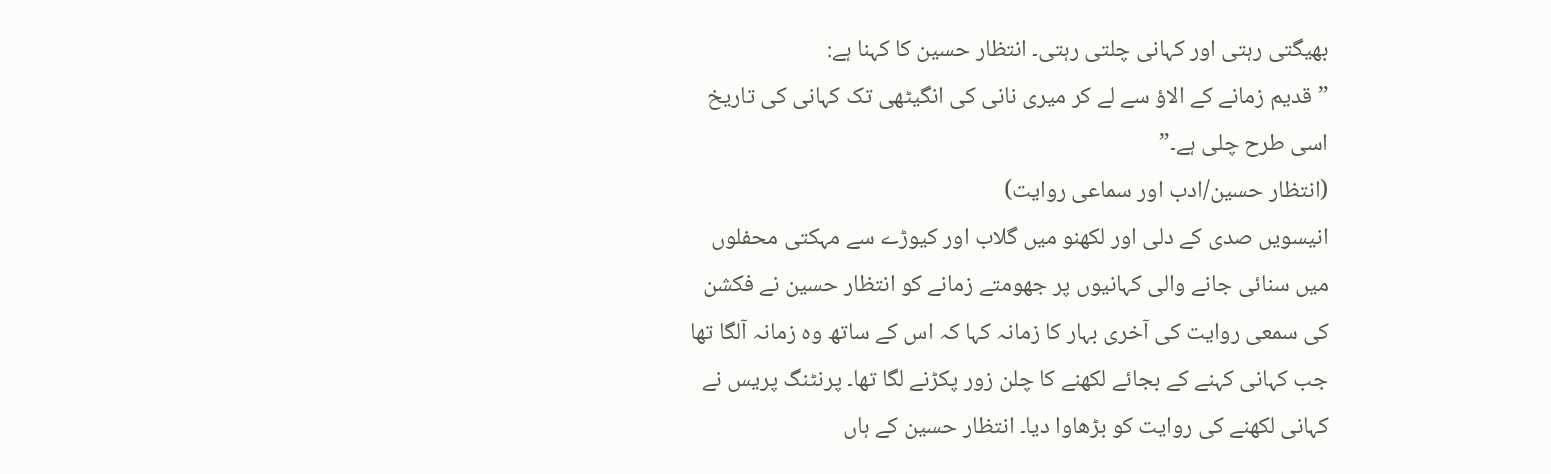بھیگتی رہتی اور کہانی چلتی رہتی۔ انتظار حسین کا کہنا ہے:
” قدیم زمانے کے الاؤ سے لے کر میری نانی کی انگیٹھی تک کہانی کی تاریخ اسی طرح چلی ہے۔”
(انتظار حسین/ادب اور سماعی روایت)
انیسویں صدی کے دلی اور لکھنو میں گلاب اور کیوڑے سے مہکتی محفلوں میں سنائی جانے والی کہانیوں پر جھومتے زمانے کو انتظار حسین نے فکشن کی سمعی روایت کی آخری بہار کا زمانہ کہا کہ اس کے ساتھ وہ زمانہ آلگا تھا جب کہانی کہنے کے بجائے لکھنے کا چلن زور پکڑنے لگا تھا۔ پرنٹنگ پریس نے کہانی لکھنے کی روایت کو بڑھاوا دیا۔ انتظار حسین کے ہاں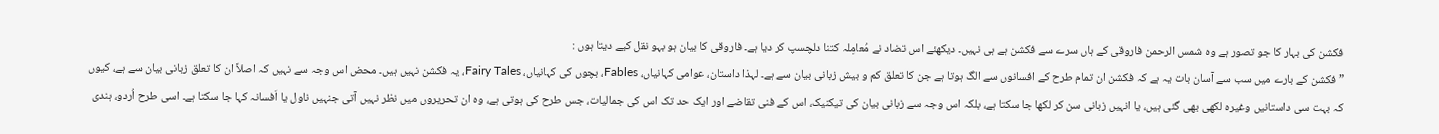فکشن کی بہار کا جو تصور ہے وہ شمس الرحمن فاروقی کے ہاں سرے سے فکشن ہے ہی نہیں۔ دیکھئے اس تضاد نے مُعامِلہ کتنا دلچسپ کر دیا ہے۔ فاروقی کا بیان ہو بہو نقل کیے دیتا ہوں :
” فکشن کے بارے میں سب سے آسان بات یہ ہے کہ فکشن ان تمام طرح کے افسانوں سے الگ ہوتا ہے جن کا تعلق کم و بیش زبانی بیان سے ہے۔ لہذا داستان، عوامی کہانیاں، Fables، بچوں کی کہانیاں، Fairy Tales، یہ فکشن نہیں ہیں۔ محض اس وجہ سے نہیں کہ اصلاً ان کا تعلق زبانی بیان سے ہے، کیوں کہ بہت سی داستانیں وغیرہ لکھی بھی گئی ہیں، یا انہیں زبانی سن کر لکھا جا سکتا ہے، بلکہ اس وجہ سے زبانی بیان کی تیکنیک، اس کے فنی تقاضے اور ایک حد تک اس کی جمالیات، جس طرح کی ہوتی ہے، وہ ان تحریروں میں نظر نہیں آتی جنہیں ناول یا اَفسانہ کہا جا سکتا ہے۔ اسی طرح اُردو، ہندی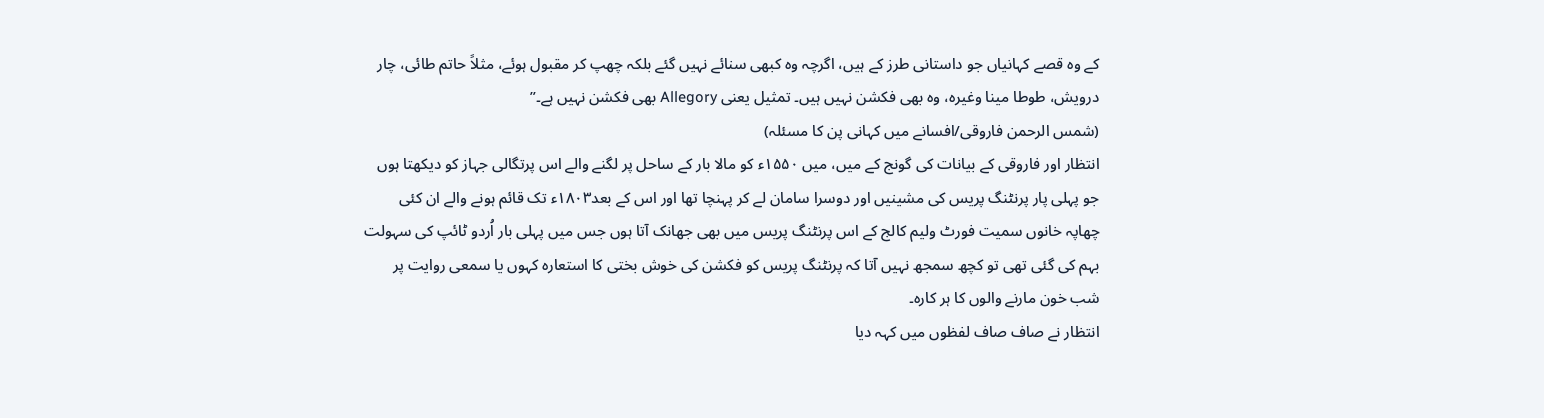کے وہ قصے کہانیاں جو داستانی طرز کے ہیں، اگرچہ وہ کبھی سنائے نہیں گئے بلکہ چھپ کر مقبول ہوئے، مثلاً حاتم طائی، چار درویش، طوطا مینا وغیرہ، وہ بھی فکشن نہیں ہیں۔ تمثیل یعنی Allegory بھی فکشن نہیں ہے۔”
(شمس الرحمن فاروقی/افسانے میں کہانی پن کا مسئلہ)
انتظار اور فاروقی کے بیانات کی گونج کے میں، میں ۱۵۵۰ء کو مالا بار کے ساحل پر لگنے والے اس پرتگالی جہاز کو دیکھتا ہوں جو پہلی پار پرنٹنگ پریس کی مشینیں اور دوسرا سامان لے کر پہنچا تھا اور اس کے بعد۱۸۰۳ء تک قائم ہونے والے ان کئی چھاپہ خانوں سمیت فورٹ ولیم کالج کے اس پرنٹنگ پریس میں بھی جھانک آتا ہوں جس میں پہلی بار اُردو ٹائپ کی سہولت بہم کی گئی تھی تو کچھ سمجھ نہیں آتا کہ پرنٹنگ پریس کو فکشن کی خوش بختی کا استعارہ کہوں یا سمعی روایت پر شب خون مارنے والوں کا ہر کارہ۔
انتظار نے صاف صاف لفظوں میں کہہ دیا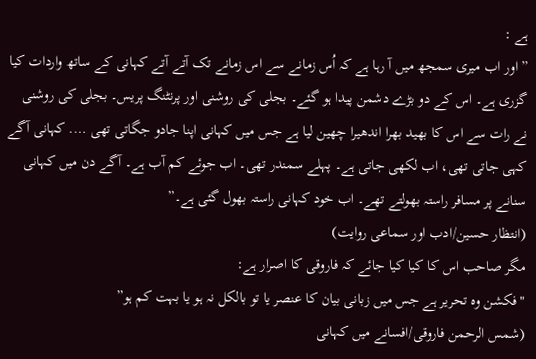ہے :
” اور اب میری سمجھ میں آ رہا ہے کہ اُس زمانے سے اس زمانے تک آتے آتے کہانی کے ساتھ واردات کیا گزری ہے۔ اس کے دو بڑے دشمن پیدا ہو گئے۔ بجلی کی روشنی اور پرنٹنگ پریس۔ بجلی کی روشنی نے رات سے اس کا بھید بھرا اندھیرا چھین لیا ہے جس میں کہانی اپنا جادو جگاتی تھی …. کہانی آگے کہی جاتی تھی، اب لکھی جاتی ہے۔ پہلے سمندر تھی۔ اب جوئے کم آب ہے۔ آگے دن میں کہانی سنانے پر مسافر راستہ بھولتے تھے۔ اب خود کہانی راستہ بھول گئی ہے۔”
(انتظار حسین/ادب اور سماعی روایت)
مگر صاحب اس کا کیا کیا جائے کہ فاروقی کا اصرار ہے:
"فکشن وہ تحریر ہے جس میں زبانی بیان کا عنصر یا تو بالکل نہ ہو یا بہت کم ہو”
(شمس الرحمن فاروقی/افسانے میں کہانی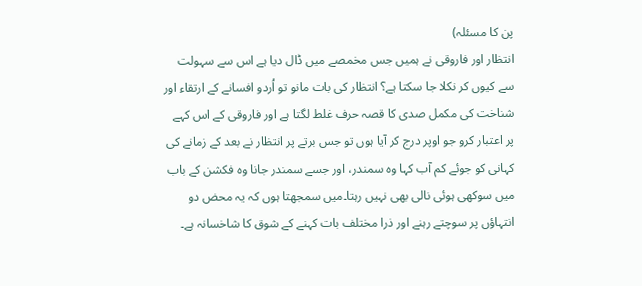پن کا مسئلہ)
انتظار اور فاروقی نے ہمیں جس مخمصے میں ڈال دیا ہے اس سے سہولت سے کیوں کر نکلا جا سکتا ہے؟ انتظار کی بات مانو تو اُردو افسانے کے ارتقاء اور شناخت کی مکمل صدی کا قصہ حرف غلط لگتا ہے اور فاروقی کے اس کہے پر اعتبار کرو جو اوپر درج کر آیا ہوں تو جس برتے پر انتظار نے بعد کے زمانے کی کہانی کو جوئے کم آب کہا وہ سمندر، اور جسے سمندر جانا وہ فکشن کے باب میں سوکھی ہوئی نالی بھی نہیں رہتا۔میں سمجھتا ہوں کہ یہ محض دو انتہاؤں پر سوچتے رہنے اور ذرا مختلف بات کہنے کے شوق کا شاخسانہ ہے۔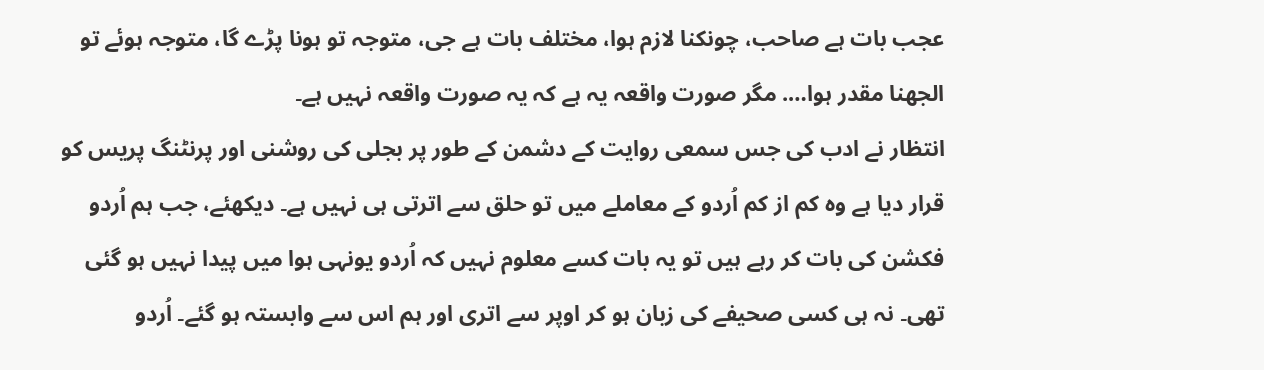عجب بات ہے صاحب، چونکنا لازم ہوا، مختلف بات ہے جی، متوجہ تو ہونا پڑے گا، متوجہ ہوئے تو الجھنا مقدر ہوا…. مگر صورت واقعہ یہ ہے کہ یہ صورت واقعہ نہیں ہے۔
انتظار نے ادب کی جس سمعی روایت کے دشمن کے طور پر بجلی کی روشنی اور پرنٹنگ پریس کو قرار دیا ہے وہ کم از کم اُردو کے معاملے میں تو حلق سے اترتی ہی نہیں ہے۔ دیکھئے، جب ہم اُردو فکشن کی بات کر رہے ہیں تو یہ بات کسے معلوم نہیں کہ اُردو یونہی ہوا میں پیدا نہیں ہو گئی تھی۔ نہ ہی کسی صحیفے کی زبان ہو کر اوپر سے اتری اور ہم اس سے وابستہ ہو گئے۔ اُردو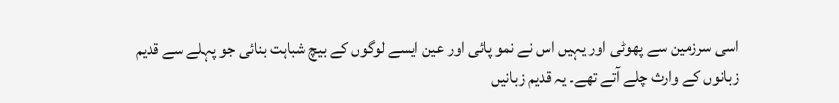اسی سرزمین سے پھوٹی اور یہیں اس نے نمو پائی اور عین ایسے لوگوں کے بیچ شباہت بنائی جو پہلے سے قدیم زبانوں کے وارث چلے آتے تھے۔ یہ قدیم زبانیں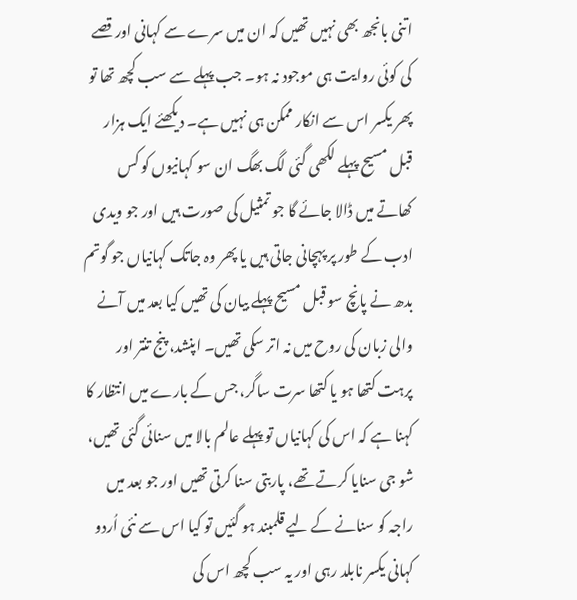اتنی بانجھ بھی نہیں تھیں کہ ان میں سرے سے کہانی اور قصے کی کوئی روایت ہی موجود نہ ہو۔ جب پہلے سے سب کچھ تھا تو پھر یکسر اس سے انکار ممکن ہی نہیں ہے۔ دیکھئے ایک ہزار قبل مسیح پہلے لکھی گئی لگ بھگ ان سو کہانیوں کو کس کھاتے میں ڈالا جائے گا جو تمثیل کی صورت ہیں اور جو ویدی ادب کے طور پر پہچانی جاتی ہیں یا پھر وہ جاتک کہانیاں جو گوتم بدھ نے پانچ سو قبل مسیح پہلے بیان کی تھیں کیا بعد میں آنے والی زبان کی روح میں نہ اتر سکی تھیں۔ اپنشد، پنج تنتر اور پرہت کتھا ہو یا کتھا سرت ساگر، جس کے بارے میں انتظار کا کہنا ہے کہ اس کی کہانیاں تو پہلے عالم بالا میں سنائی گئی تھیں، شو جی سنایا کرتے تھے، پاربتی سنا کرتی تھیں اور جو بعد میں راجہ کو سنانے کے لیے قلمبند ہو گئیں تو کیا اس سے نئی اُردو کہانی یکسر نابلد رہی اور یہ سب کچھ اس کی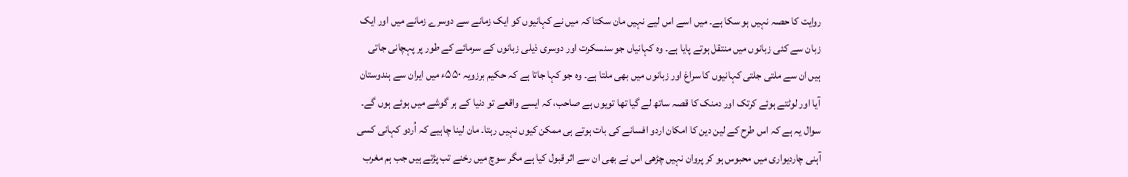روایت کا حصہ نہیں ہو سکا ہے۔ میں اسے اس لیے نہیں مان سکتا کہ میں نے کہانیوں کو ایک زمانے سے دوسرے زمانے میں اور ایک زبان سے کئی زبانوں میں منتقل ہوتے پایا ہے۔ وہ کہانیاں جو سنسکرت اور دوسری ذیلی زبانوں کے سرمائے کے طور پر پہچانی جاتی ہیں ان سے ملتی جلتی کہانیوں کا سراغ اور زبانوں میں بھی ملتا ہے۔ وہ جو کہا جاتا ہے کہ حکیم برزویہ ۵۵۰ء میں ایران سے ہندوستان آیا اور لوٹتے ہوئے کرتک اور دمنک کا قصہ ساتھ لے گیا تھا تویوں ہے صاحب، کہ ایسے واقعے تو دنیا کے ہر گوشے میں ہوئے ہوں گے۔ سوال یہ ہے کہ اس طرح کے لین دین کا امکان اردو افسانے کی بات ہوتے ہی ممکن کیوں نہیں رہتا۔ مان لینا چاہیے کہ اُردو کہانی کسی آہنی چاردیواری میں محبوس ہو کر پروان نہیں چڑھی اس نے بھی ان سے اثر قبول کیا ہے مگر سوچ میں رخنے تب پڑتے ہیں جب ہم مغرب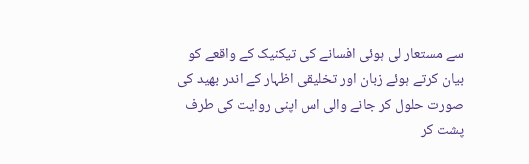سے مستعار لی ہوئی افسانے کی تیکنیک کے واقعے کو بیان کرتے ہوئے زبان اور تخلیقی اظہار کے اندر بھید کی صورت حلول کر جانے والی اس اپنی روایت کی طرف پشت کر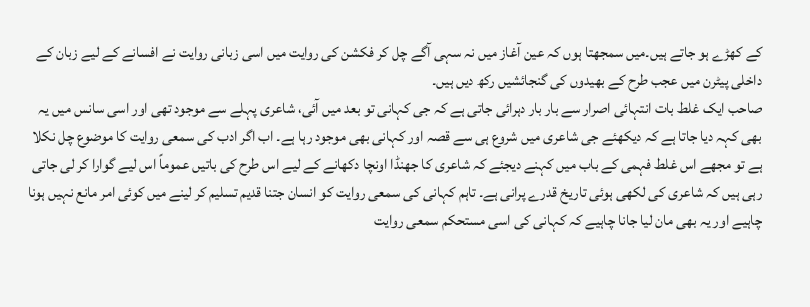کے کھڑے ہو جاتے ہیں۔میں سمجھتا ہوں کہ عین آغاز میں نہ سہی آگے چل کر فکشن کی روایت میں اسی زبانی روایت نے افسانے کے لیے زبان کے داخلی پیٹرن میں عجب طرح کے بھیدوں کی گنجائشیں رکھ دیں ہیں۔
صاحب ایک غلط بات انتہائی اصرار سے بار بار دہرائی جاتی ہے کہ جی کہانی تو بعد میں آئی، شاعری پہلے سے موجود تھی اور اسی سانس میں یہ بھی کہہ دیا جاتا ہے کہ دیکھئے جی شاعری میں شروع ہی سے قصہ اور کہانی بھی موجود رہا ہے۔ اب اگر ادب کی سمعی روایت کا موضوع چل نکلا ہے تو مجھے اس غلط فہمی کے باب میں کہنے دیجئے کہ شاعری کا جھنڈا اونچا دکھانے کے لیے اس طرح کی باتیں عموماً اس لیے گوارا کر لی جاتی رہی ہیں کہ شاعری کی لکھی ہوئی تاریخ قدرے پرانی ہے۔ تاہم کہانی کی سمعی روایت کو انسان جتنا قدیم تسلیم کر لینے میں کوئی امر مانع نہیں ہونا چاہیے اور یہ بھی مان لیا جانا چاہیے کہ کہانی کی اسی مستحکم سمعی روایت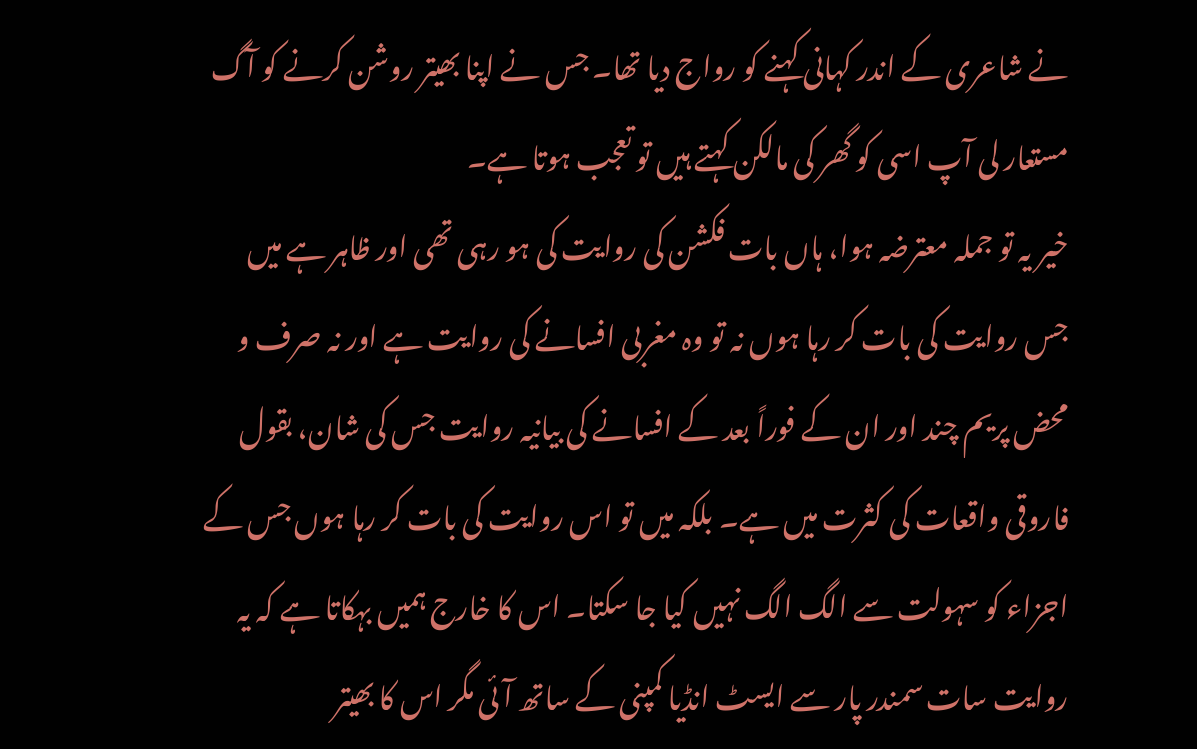نے شاعری کے اندر کہانی کہنے کو رواج دیا تھا۔ جس نے اپنا بھیتر روشن کرنے کو آگ مستعار لی آپ اسی کو گھر کی مالکن کہتے ہیں تو تعجب ہوتا ہے۔
خیر یہ تو جملہ معترضہ ہوا، ہاں بات فکشن کی روایت کی ہو رہی تھی اور ظاہر ہے میں جس روایت کی بات کر رہا ہوں نہ تو وہ مغربی افسانے کی روایت ہے اور نہ صرف و محض پریم چند اور ان کے فوراً بعد کے افسانے کی بیانیہ روایت جس کی شان، بقول فاروقی واقعات کی کثرت میں ہے۔ بلکہ میں تو اس روایت کی بات کر رہا ہوں جس کے اجزاء کو سہولت سے الگ الگ نہیں کیا جا سکتا۔ اس کا خارج ہمیں بہکاتا ہے کہ یہ روایت سات سمندر پار سے ایسٹ انڈیا کمپنی کے ساتھ آئی مگر اس کا بھیتر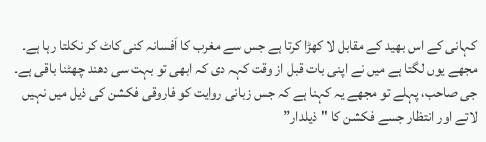کہانی کے اس بھید کے مقابل لا کھڑا کرتا ہے جس سے مغرب کا اَفسانہ کنی کاٹ کر نکلتا رہا ہے۔ مجھے یوں لگتا ہے میں نے اپنی بات قبل از وقت کہہ دی کہ ابھی تو بہت سی دھند چھٹنا باقی ہے۔
جی صاحب، پہلے تو مجھے یہ کہنا ہے کہ جس زبانی روایت کو فاروقی فکشن کی ذیل میں نہیں لاتے اور انتظار جسے فکشن کا "ذیلدار”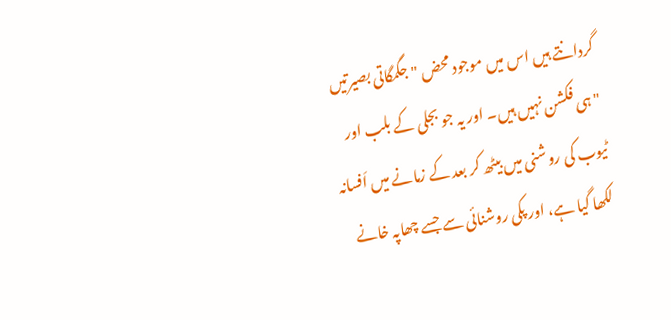گردانتے ہیں اس میں موجود محض "جگمگاتی بصیرتیں "ہی فکشن نہیں ہیں۔ اور یہ جو بجلی کے بلب اور ٹیوب کی روشنی میں بیٹھ کر بعد کے زمانے میں اَفسانہ لکھا گیا ہے، اور پکی روشنائی سے جسے چھاپہ خانے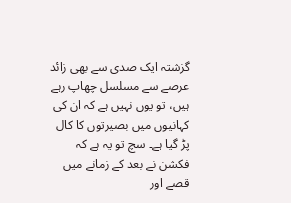گزشتہ ایک صدی سے بھی زائد عرصے سے مسلسل چھاپ رہے ہیں، تو یوں نہیں ہے کہ ان کی کہانیوں میں بصیرتوں کا کال پڑ گیا ہے۔ سچ تو یہ ہے کہ فکشن نے بعد کے زمانے میں قصے اور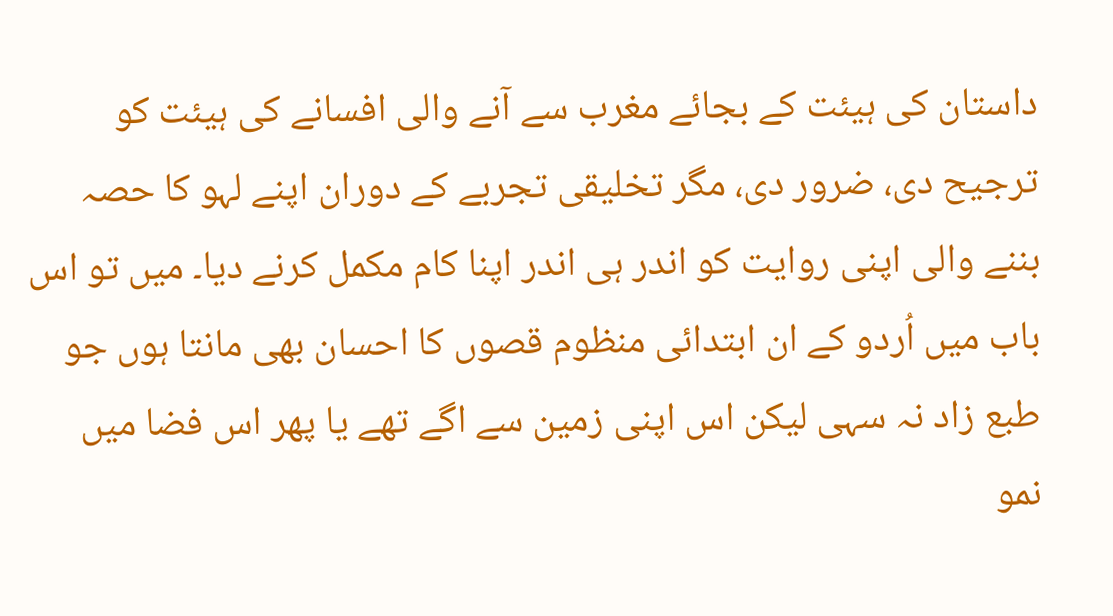داستان کی ہیئت کے بجائے مغرب سے آنے والی افسانے کی ہیئت کو ترجیح دی، ضرور دی، مگر تخلیقی تجربے کے دوران اپنے لہو کا حصہ بننے والی اپنی روایت کو اندر ہی اندر اپنا کام مکمل کرنے دیا۔ میں تو اس باب میں اُردو کے ان ابتدائی منظوم قصوں کا احسان بھی مانتا ہوں جو طبع زاد نہ سہی لیکن اس اپنی زمین سے اگے تھے یا پھر اس فضا میں نمو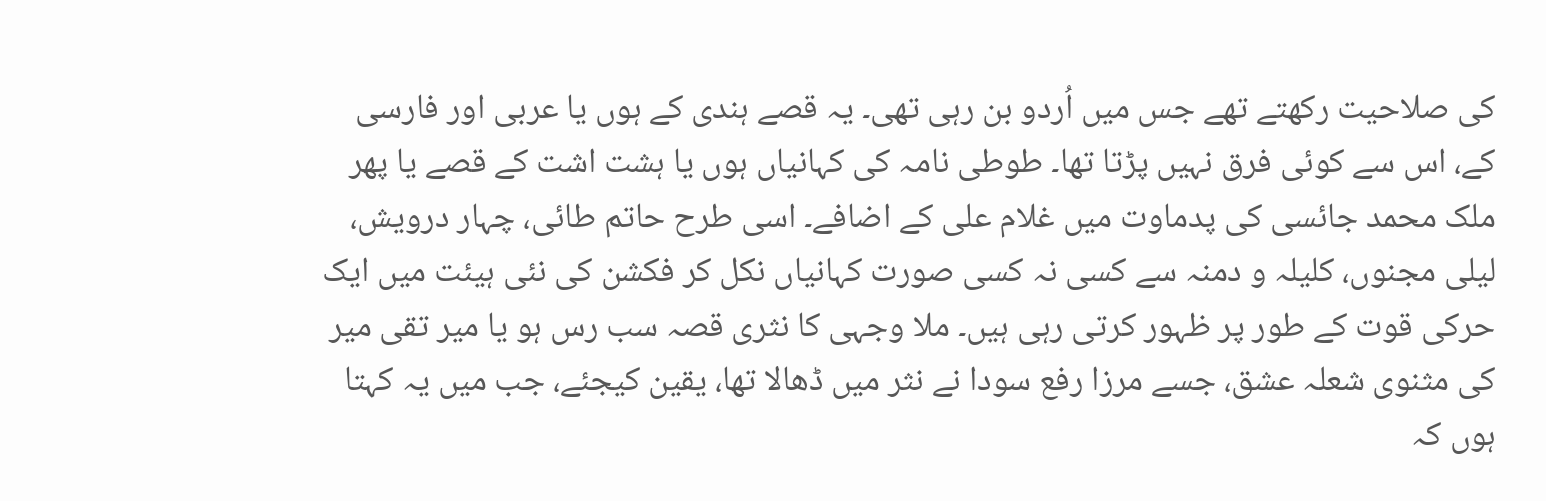کی صلاحیت رکھتے تھے جس میں اُردو بن رہی تھی۔ یہ قصے ہندی کے ہوں یا عربی اور فارسی کے، اس سے کوئی فرق نہیں پڑتا تھا۔ طوطی نامہ کی کہانیاں ہوں یا ہشت اشت کے قصے یا پھر ملک محمد جائسی کی پدماوت میں غلام علی کے اضافے۔ اسی طرح حاتم طائی، چہار درویش، لیلی مجنوں، کلیلہ و دمنہ سے کسی نہ کسی صورت کہانیاں نکل کر فکشن کی نئی ہیئت میں ایک حرکی قوت کے طور پر ظہور کرتی رہی ہیں۔ ملا وجہی کا نثری قصہ سب رس ہو یا میر تقی میر کی مثنوی شعلہ عشق، جسے مرزا رفع سودا نے نثر میں ڈھالا تھا، یقین کیجئے، جب میں یہ کہتا ہوں کہ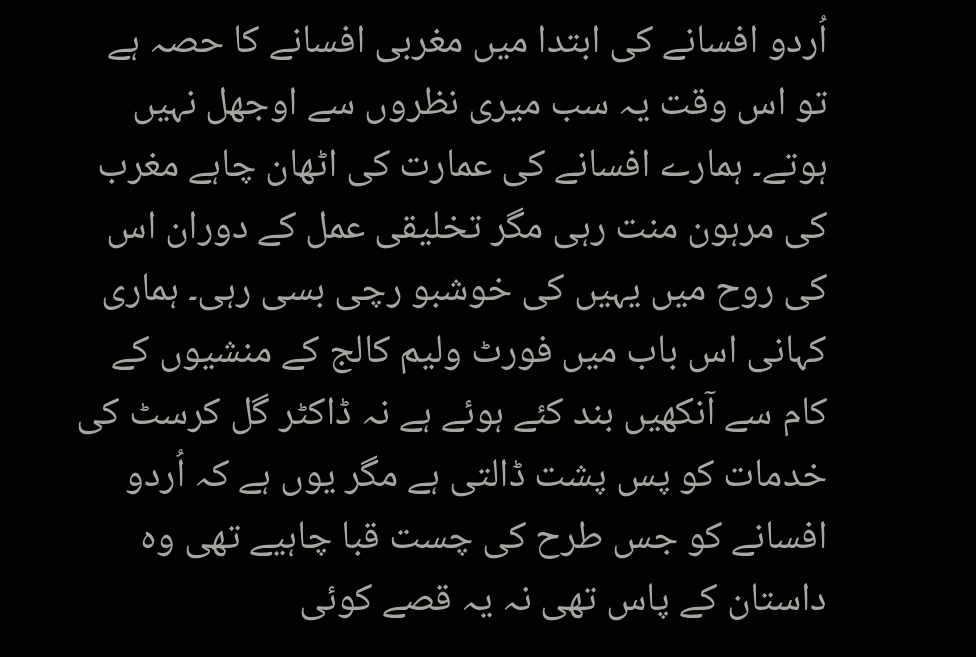اُردو افسانے کی ابتدا میں مغربی افسانے کا حصہ ہے تو اس وقت یہ سب میری نظروں سے اوجھل نہیں ہوتے۔ ہمارے افسانے کی عمارت کی اٹھان چاہے مغرب کی مرہون منت رہی مگر تخلیقی عمل کے دوران اس کی روح میں یہیں کی خوشبو رچی بسی رہی۔ ہماری کہانی اس باب میں فورٹ ولیم کالج کے منشیوں کے کام سے آنکھیں بند کئے ہوئے ہے نہ ڈاکٹر گل کرسٹ کی خدمات کو پس پشت ڈالتی ہے مگر یوں ہے کہ اُردو افسانے کو جس طرح کی چست قبا چاہیے تھی وہ داستان کے پاس تھی نہ یہ قصے کوئی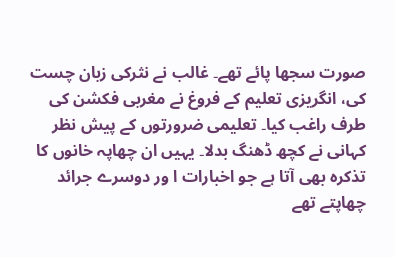صورت سجھا پائے تھے۔ غالب نے نثرکی زبان چست کی، انگریزی تعلیم کے فروغ نے مغربی فکشن کی طرف راغب کیا۔ تعلیمی ضرورتوں کے پیش نظر کہانی نے کچھ ڈھنگ بدلا۔ یہیں ان چھاپہ خانوں کا تذکرہ بھی آتا ہے جو اخبارات ا ور دوسرے جرائد چھاپتے تھے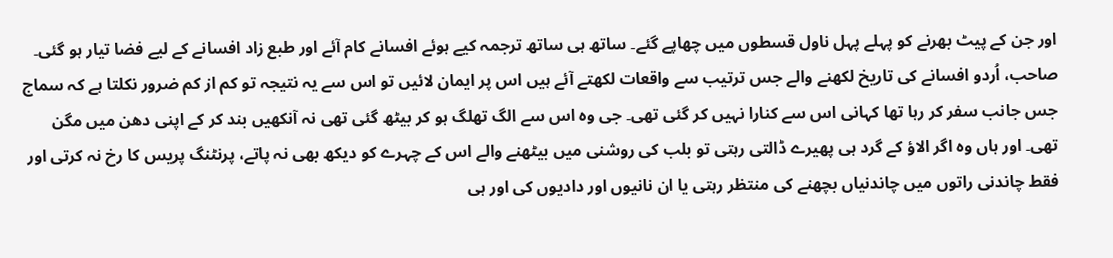اور جن کے پیٹ بھرنے کو پہلے پہل ناول قسطوں میں چھاپے گئے۔ ساتھ ہی ساتھ ترجمہ کیے ہوئے افسانے کام آئے اور طبع زاد افسانے کے لیے فضا تیار ہو گئی۔
صاحب، اُردو افسانے کی تاریخ لکھنے والے جس ترتیب سے واقعات لکھتے آئے ہیں اس پر ایمان لائیں تو اس سے یہ نتیجہ تو کم از کم ضرور نکلتا ہے کہ سماج جس جانب سفر کر رہا تھا کہانی اس سے کنارا نہیں کر گئی تھی۔ جی وہ اس سے الگ تھلگ ہو کر بیٹھ گئی تھی نہ آنکھیں بند کر کے اپنی دھن میں مگن تھی۔ اور ہاں وہ اگر الاؤ کے گرد ہی پھیرے ڈالتی رہتی تو بلب کی روشنی میں بیٹھنے والے اس کے چہرے کو دیکھ بھی نہ پاتے، پرنٹنگ پریس کا رخ نہ کرتی اور فقط چاندنی راتوں میں چاندنیاں بچھنے کی منتظر رہتی یا ان نانیوں اور دادیوں کی اور ہی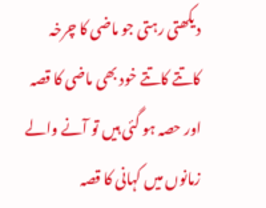دیکھتی رہتی جو ماضی کا چرخہ کاتتے کاتتے خود بھی ماضی کا قصہ اور حصہ ہو گئی ہیں تو آنے والے زمانوں میں کہانی کا قصہ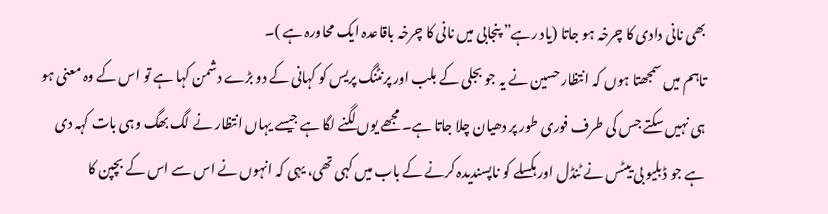بھی نانی دادی کا چرخہ ہو جاتا (یاد رہے” پنجابی میں نانی کا چرخہ باقاعدہ ایک محاورہ ہے )۔
تاہم میں سمجھتا ہوں کہ انتظار حسین نے یہ جو بجلی کے بلب اور پرنٹنگ پریس کو کہانی کے دو بڑے دشمن کہا ہے تو اس کے وہ معنی ہو ہی نہیں سکتے جس کی طرف فوری طور پر دھیان چلا جاتا ہے۔ مجھے یوں لگنے لگا ہے جیسے یہاں انتظار نے لگ بھگ وہی بات کہہ دی ہے جو ڈبلیو بی ییٹس نے ٹنڈل اور ہکسلے کو ناپسندیدہ کرنے کے باب میں کہی تھی، یہی کہ انہوں نے اس سے اس کے بچپن کا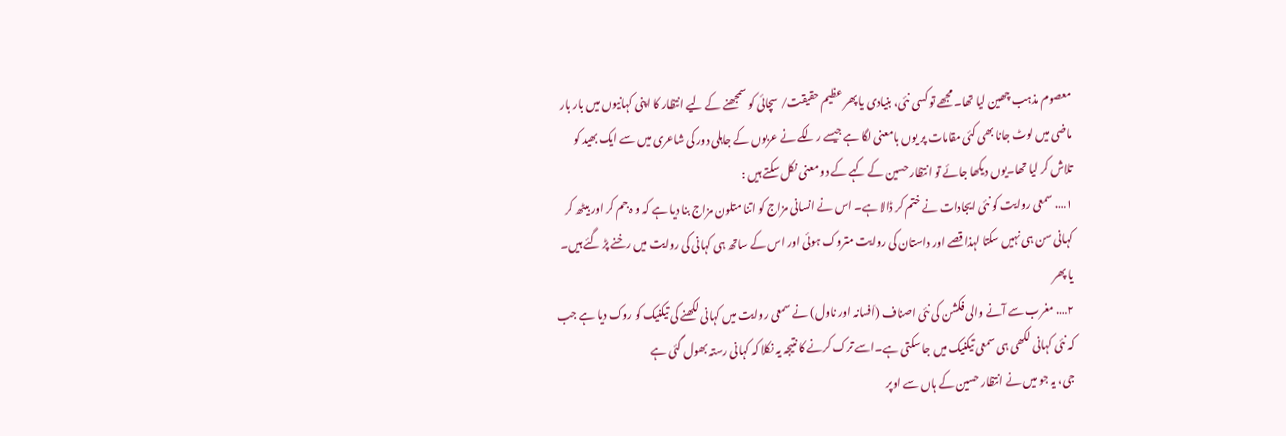معصوم مذہب چھین لیا تھا۔ مجھے تو کسی نئی، بنیادی یا پھر عظیم حقیقت/ سچائی کو سمجھنے کے لیے انتظار کا اپنی کہانیوں میں بار بار ماضی میں لوٹ جانا بھی کئی مقامات پر یوں بامعنی لگا ہے جیسے رلکے نے عربوں کے جاہلی دور کی شاعری میں سے ایک بھید کو تلاش کر لیا تھا۔یوں دیکھا جائے تو انتظار حسین کے کہے کے دو معنی نکل سکتے ہیں :
۱…. سمعی روایت کو نئی ایجادات نے ختم کر ڈالا ہے۔ اس نے انسانی مزاج کو اتنا متلون مزاج بنا دیا ہے کہ و ہ جم کر اور بیٹھ کر کہانی سن ہی نہیں سکتا لہذا قصے اور داستان کی روایت متروک ہوئی اور اس کے ساتھ ہی کہانی کی روایت میں رخنے پڑ گئے ہیں۔
یا پھر
۲…. مغرب سے آنے والی فکشن کی نئی اصناف (اَفسانہ اور ناول) نے سمعی روایت میں کہانی لکھنے کی تیکنیک کو روک دیا ہے جب کہ نئی کہانی لکھی ہی سمعی تیکنیک میں جا سکتی ہے۔اسے ترک کرنے کا نتیجہ یہ نکلا کہ کہانی رستہ بھول گئی ہے
جی، یہ جو میں نے انتظار حسین کے ہاں سے اوپر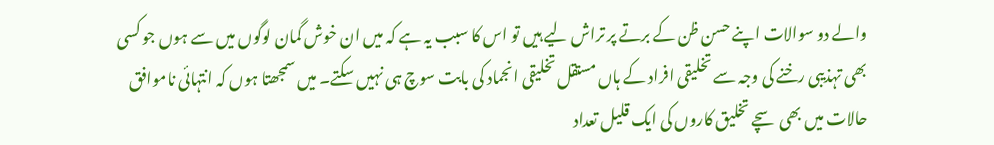والے دو سوالات اپنے حسن ظن کے برتے پر تراش لیے ہیں تو اس کا سبب یہ ہے کہ میں ان خوش گمان لوگوں میں سے ہوں جو کسی بھی تہذیبی رخنے کی وجہ سے تخلیقی افراد کے ہاں مستقل تخلیقی انجماد کی بابت سوچ ہی نہیں سکتے۔ میں سمجھتا ہوں کہ انتہائی ناموافق حالات میں بھی سچے تخلیق کاروں کی ایک قلیل تعداد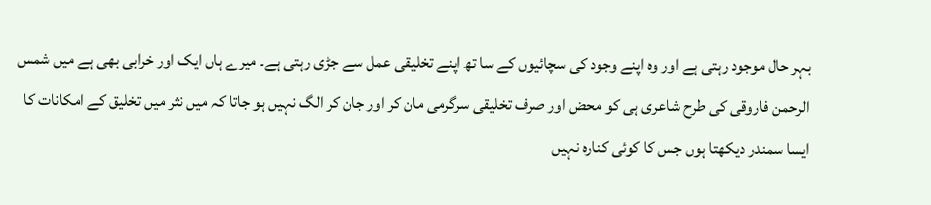بہر حال موجود رہتی ہے اور وہ اپنے وجود کی سچائیوں کے سا تھ اپنے تخلیقی عمل سے جڑی رہتی ہے۔ میرے ہاں ایک اور خرابی بھی ہے میں شمس الرحمن فاروقی کی طرح شاعری ہی کو محض اور صرف تخلیقی سرگرمی مان کر اور جان کر الگ نہیں ہو جاتا کہ میں نثر میں تخلیق کے امکانات کا ایسا سمندر دیکھتا ہوں جس کا کوئی کنارہ نہیں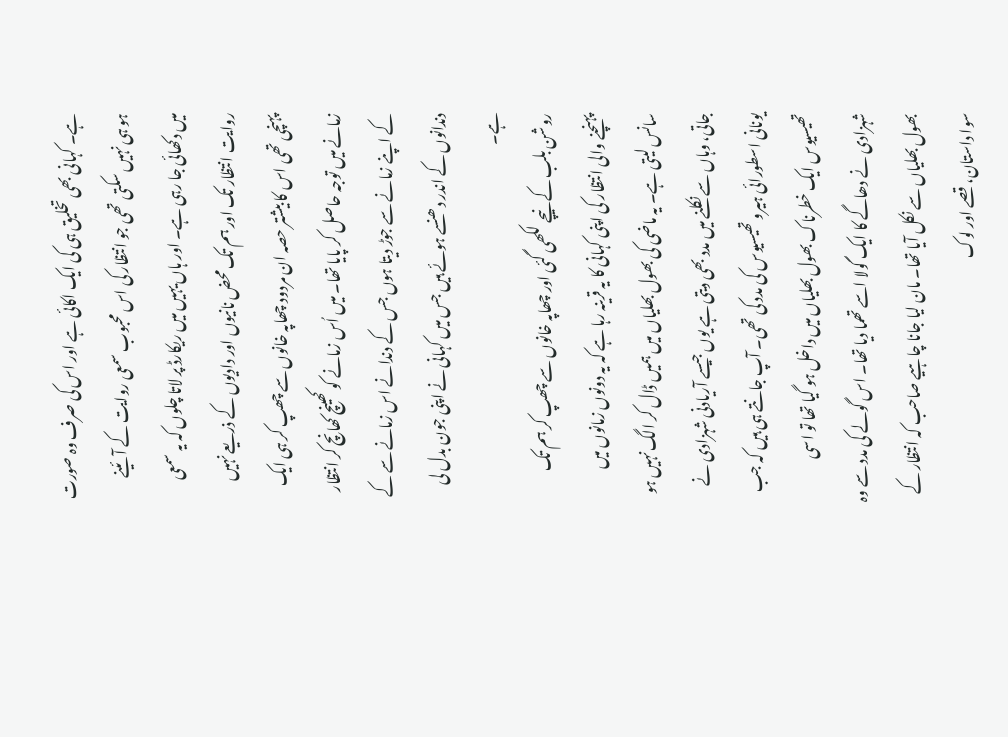ہے۔ کہانی بھی تخلیق ہی کی ایک اکائی ہے اور اس کی صرف وہ صورت ہو ہی نہیں سکتی تھی جو انتظار کی اس محبوب سمعی روایت کے آئینے میں دکھائی جا رہی ہے۔ اور ہاں یہیں میں ریکارڈ پر لاتا چلوں کہ یہ سمعی روایت انتظار تک اور ہم تک محض نانیوں اور دادیوں کے ذریعے نہیں پہنچی تھی اس کا بیشتر حصہ ان مردود چھاپہ خانوں سے چھپ کر ہی ایک زمانے میں توجہ حاصل کر پایا تھا۔ میں اُس زمانے کو کھینچ کھانچ کر انتظار کے اپنے زمانے سے جوڑ دیتا ہوں جس کے دندانے اس زمانے سے کے دندانوں کے اندر دھنسے ہوئے ہیں جس میں کہانی نے اپنی جون بدل لی ہے۔
روشن بلب کے نیچے لکھی گئی اور چھاپہ خانوں سے چھپ کر ہم تک پہنچنے والی انتظار کی اپنی کہانی کا یہ قرینہ رہا ہے کہ یہ دونوں زمانوں میں سانس لیتی ہے۔ یہ ماضی کی بھول بھلیاں میں ہمیں ڈال کر الگ نہیں ہو جاتی، وہاں سے نکلنے میں مدد بھی دیتی ہے یوں جیسے آریادنی شہزادی نے یونانی اسطورائی ہیرو تھیسیوس کی مدد کی تھی۔ آپ جانتے ہی ہیں کہ جب تھیسیوس ایک خطرناک بھول بھلیاں میں داخل ہو گیا تھا تو اسی شہزادی نے دھاگے کا ایک گولا اسے تھما دیا تھا۔ اس گولے کی مدد سے وہ بھول بھلیاں سے نکل آیا تھا۔ مان لیا جانا چاہیے صاحب کہ انتظار کے سوا داستان، قصے اور لوک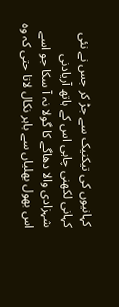کہانیوں کی تیکنیک سے جڑ کر جس نے نئی کہانی لکھنی چاہی اس کے ہاتھ آریادنی شہزادی والا دھاگے کا گولا نہ آ سکا جو اسے اس بھول بھلیاں سے باہر نکال لاتا حتی کہ وہ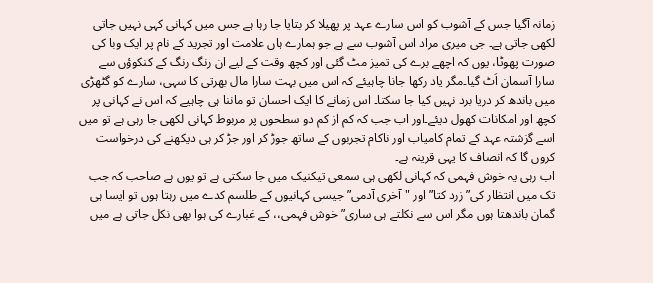زمانہ آگیا جس کے آشوب کو اس سارے عہد پر پھیلا کر بتایا جا رہا ہے جس میں کہانی کہی نہیں جاتی لکھی جاتی ہے۔ جی میری مراد اس آشوب سے ہے جو ہمارے ہاں علامت اور تجرید کے نام پر ایک وبا کی صورت پھوٹا، یوں کہ اچھے برے کی تمیز مٹ گئی اور کچھ وقت کے لیے ان رنگ رنگ کے کنکوؤں سے سارا آسمان اَٹ گیا۔مگر یاد رکھا جانا چاہیئے کہ اس میں بہت سارا مال بھرتی کا سہی، سارے کو گٹھڑی میں باندھ کر دریا برد نہیں کیا جا سکتا۔ اس زمانے کا ایک احسان تو ماننا ہی چاہیے کہ اس نے کہانی پر کچھ اور امکانات کھول دیئے۔اور اب جب کہ کم از کم دو سطحوں پر مربوط کہانی لکھی جا رہی ہے تو میں اسے گزشتہ عہد کے تمام کامیاب اور ناکام تجربوں کے ساتھ جوڑ کر اور جڑ کر ہی دیکھنے کی درخواست کروں گا کہ انصاف کا یہی قرینہ ہے۔
اب رہی یہ خوش فہمی کہ کہانی لکھی ہی سمعی تیکنیک میں جا سکتی ہے تو یوں ہے صاحب کہ جب تک میں انتظار کی” زرد کتا” اور "آخری آدمی” جیسی کہانیوں کے طلسم کدے میں رہتا ہوں تو ایسا ہی گمان باندھتا ہوں مگر اس سے نکلتے ہی ساری” خوش فہمی،، کے غبارے کی ہوا بھی نکل جاتی ہے میں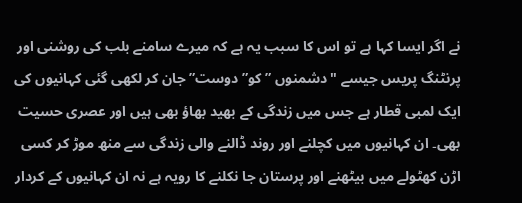نے اگر ایسا کہا ہے تو اس کا سبب یہ ہے کہ میرے سامنے بلب کی روشنی اور پرنٹنگ پریس جیسے "دشمنوں ” کو” دوست” جان کر لکھی گئی کہانیوں کی ایک لمبی قطار ہے جس میں زندگی کے بھید بھاؤ بھی ہیں اور عصری حسیت بھی۔ ان کہانیوں میں کچلنے اور روند ڈالنے والی زندگی سے منھ موڑ کر کسی اڑن کھٹولے میں بیٹھنے اور پرستان جا نکلنے کا رویہ ہے نہ ان کہانیوں کے کردار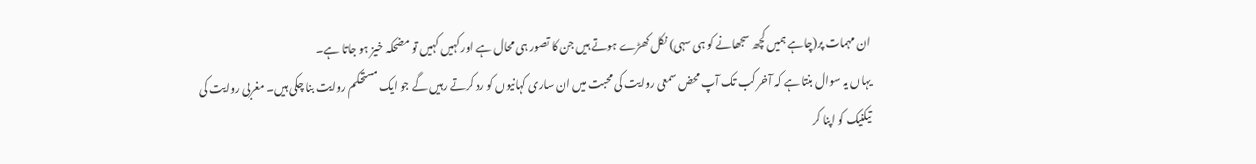ان مہمات پر(چاہے ہمیں کچھ سجھانے کو ہی سہی) نکل کھڑے ہوتے ہیں جن کا تصور ہی محال ہے اور کہیں کہیں تو مضحکہ خیز ہو جاتا ہے۔
یہاں یہ سوال بنتا ہے کہ آخر کب تک آپ محض سمعی روایت کی محبت میں ان ساری کہانیوں کو رد کرتے رہیں گے جو ایک مستحکم روایت بنا چکی ہیں۔ مغربی روایت کی تیکنیک کو اپنا کر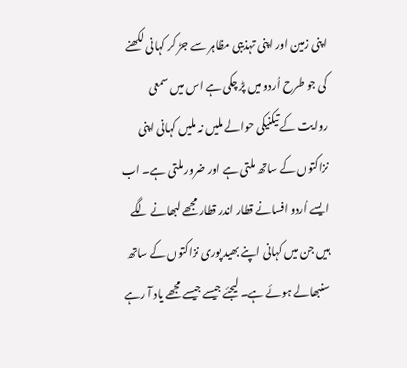اپنی زمین اور اپنی تہذیبی مظاہر سے جڑ کر کہانی لکھنے کی جو طرح اُردو میں پڑ چکی ہے اس میں سمعی روایت کے تیکنیکی حوالے ملیں نہ ملیں کہانی اپنی نزاکتوں کے ساتھ ملتی ہے اور ضرور ملتی ہے۔ اب ایسے اُردو افسانے قطار اندر قطار مجھے لبھانے لگے ہیں جن میں کہانی اپنے بھید پوری نزاکتوں کے ساتھ سنبھالے ہوئے ہے۔ لیجئے جیسے جیسے مجھے یاد آ رہے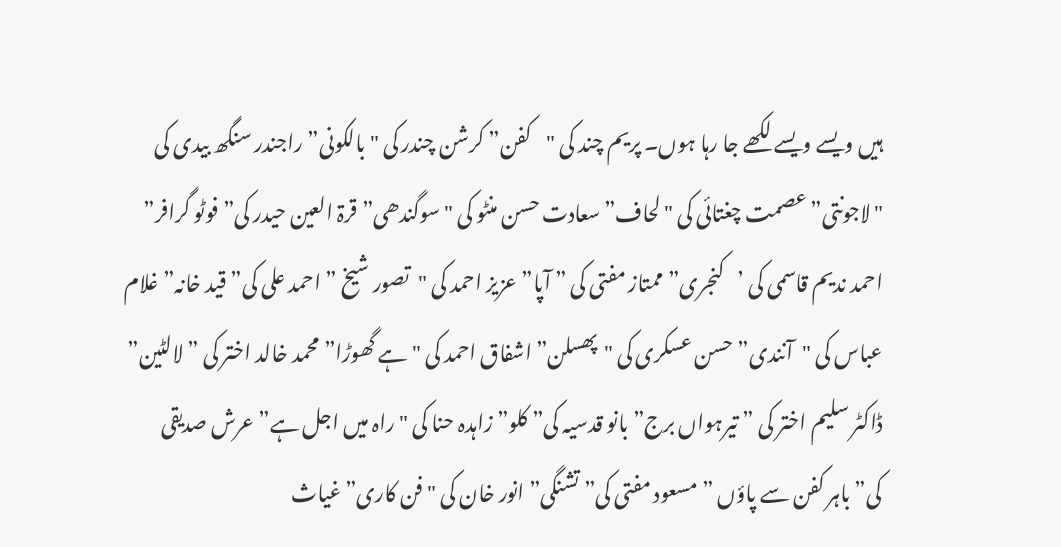ہیں ویسے ویسے لکھے جا رہا ہوں۔ پریم چند کی "کفن” کرشن چندر کی "بالکونی” راجندر سنگھ بیدی کی "لاجونتی” عصمت چغتائی کی "لحاف” سعادت حسن منٹو کی "سوگندھی” قرۃ العین حیدر کی” فوٹو گرافر” احمد ندیم قاسمی کی ’کنجری” ممتاز مفتی کی ” آپا” عزیز احمد کی "تصور شیخ ” احمد علی کی” قید خانہ” غلام عباس کی "آنندی” حسن عسکری کی "پھسلن” اشفاق احمد کی "ہے گھوڑا” محمد خالد اختر کی ” لالٹین” ڈاکٹر سلیم اختر کی ” تیرہواں برج” بانو قدسیہ کی” کلو” زاہدہ حنا کی "راہ میں اجل ہے” عرش صدیقی کی”باہر کفن سے پاؤں ” مسعود مفتی کی” تشنگی” انور خان کی "فن کاری” غیاث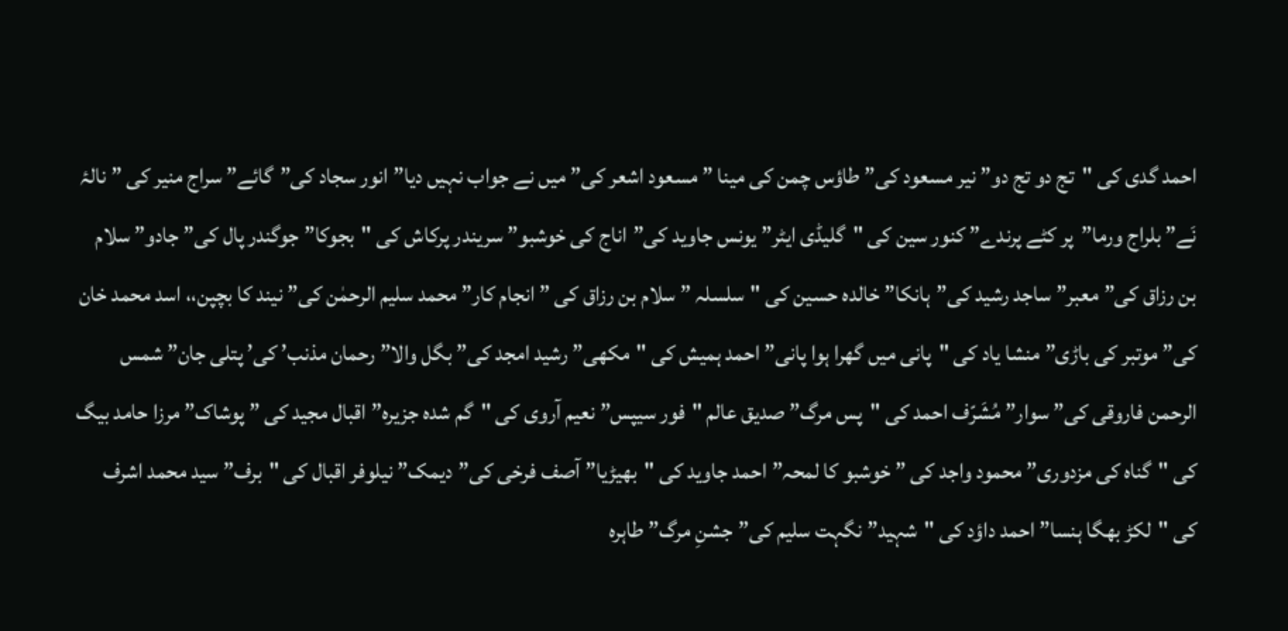احمد گدی کی "تج دو تج دو” نیر مسعود کی” طاؤس چمن کی مینا ” مسعود اشعر کی” میں نے جواب نہیں دیا” انور سجاد کی”گائے” سراج منیر کی ” نالۂ نَے” بلراج ورما”پر کٹے پرندے” کنور سین کی "گلیڈی ایٹر” یونس جاوید کی”اناج کی خوشبو” سریندر پرکاش کی "بجوکا” جوگندر پال کی” جادو” سلام بن رزاق کی” معبر” ساجد رشید کی”ہانکا” خالدہ حسین کی "سلسلہ ” سلام بن رزاق کی ” انجام کار” محمد سلیم الرحمٰن کی” نیند کا بچپن،، اسد محمد خان کی” موتبر کی باڑی” منشا یاد کی "پانی میں گھرا ہوا پانی” احمد ہمیش کی "مکھی” رشید امجد کی” بگل والا” رحمان مذنب’ کی’ پتلی جان” شمس الرحمن فاروقی کی” سوار” مُشَرّف احمد کی "پس مرگ” صدیق عالم "فور سیپس” نعیم آروی کی "گم شدہ جزیرہ” اقبال مجید کی ” پوشاک” مرزا حامد بیگ کی "گناہ کی مزدوری” محمود واجد کی ” خوشبو کا لمحہ” احمد جاوید کی "بھیڑیا” آصف فرخی کی”دیمک” نیلوفر اقبال کی "برف” سید محمد اشرف کی "لکڑ بھگا ہنسا” احمد داؤد کی "شہید” نگہت سلیم کی”جشنِ مرگ” طاہرہ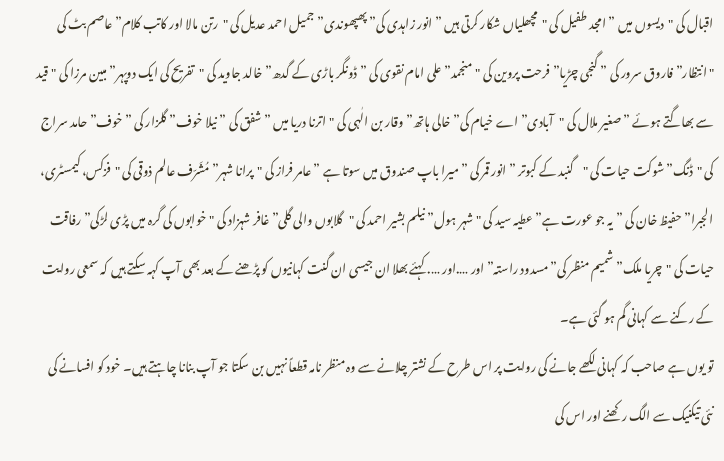اقبال کی "دیسوں میں ” امجد طفیل کی "مچھلیاں شکار کرتی ہیں ” انور زاہدی کی”پھپھوندی” جمیل احمد عدیل کی "رتن مالا اور کاتب کلام” عاصم بٹ کی "انتظار” فاروق سرور کی ” گنجی چڑیا” فرحت پروین کی "منجمد” علی امام نقوی کی ” ڈونگر باڑی کے گدھ” خالد جاوید کی "تفریح کی ایک دوپہر” مبین مرزا کی "قید سے بھاگتے ہوئے ” صغیر ملال کی "آبادی” اے خیام کی”خالی ہاتھ” وقار بن الٰہی کی "اترنا دریا میں ” شفق کی ” نیلا خوف” گلزار کی ” خوف” حامد سراج کی "ڈنگ” شوکت حیات کی "گنبد کے کبوتر ” انور قمر کی ” میرا باپ صندوق میں سوتا ہے ” عامر فراز کی "پرانا شہر” مُشَرّف عالم ذوقی کی "فزکس، کیمسٹری، الجبرا” حفیظ خان کی ” یہ جو عورت ہے” عطیہ سید کی "شہر ہول” نیلم بشیر احمد کی "گلابوں والی گلی” غافر شہزاد کی "خوابوں کی گرہ میں پڑی لڑکی” رفاقت حیات کی "چریا ملک” شمیم منظر کی” مسدود راستہ” اور ….اور …. کہئے بھلا ان جیسی ان گنت کہانیوں کو پڑھنے کے بعد بھی آپ کہہ سکتے ہیں کہ سمعی روایت کے رکنے سے کہانی گم ہو گئی ہے۔
تو یوں ہے صاحب کہ کہانی لکھے جانے کی روایت پر اس طرح کے نشتر چلانے سے وہ منظر نامہ قطعاً نہیں بن سکتا جو آپ بنانا چاہتے ہیں۔ خود کو افسانے کی نئی تیکنیک سے الگ رکھنے اور اس کی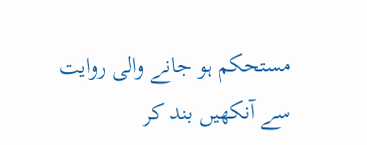مستحکم ہو جانے والی روایت سے آنکھیں بند کر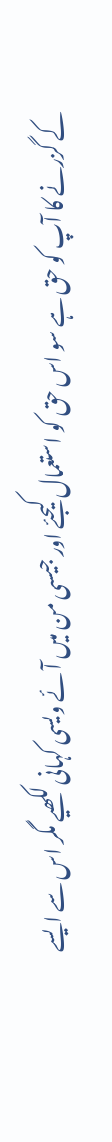کے گزرنے کا آپ کو حق ہے سو اس حق کو استعمال کیجئے اور جیسی من میں آئے ویسی کہانی لکھیے مگر اس سے ایسے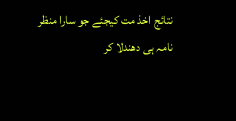نتائج اخذ مت کیجئے جو سارا منظر نامہ ہی دھندلا کر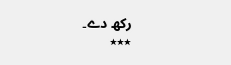رکھ دے۔
٭٭٭